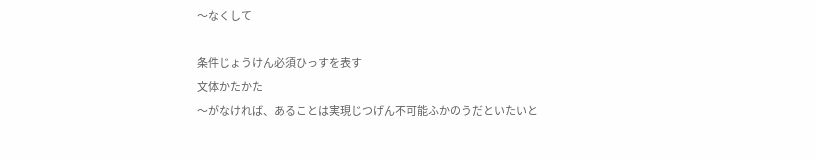〜なくして

条件じょうけん必須ひっすを表す
文体かたかた
〜がなければ、あることは実現じつげん不可能ふかのうだといたいと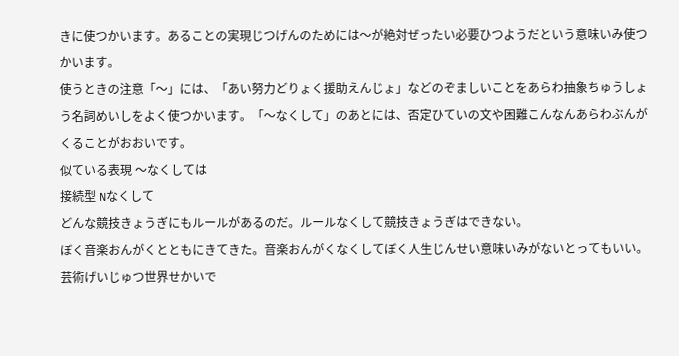きに使つかいます。あることの実現じつげんのためには〜が絶対ぜったい必要ひつようだという意味いみ使つかいます。
使うときの注意「〜」には、「あい努力どりょく援助えんじょ」などのぞましいことをあらわ抽象ちゅうしょう名詞めいしをよく使つかいます。「〜なくして」のあとには、否定ひていの文や困難こんなんあらわぶんがくることがおおいです。
似ている表現 〜なくしては
接続型 Nなくして
どんな競技きょうぎにもルールがあるのだ。ルールなくして競技きょうぎはできない。
ぼく音楽おんがくとともにきてきた。音楽おんがくなくしてぼく人生じんせい意味いみがないとってもいい。
芸術げいじゅつ世界せかいで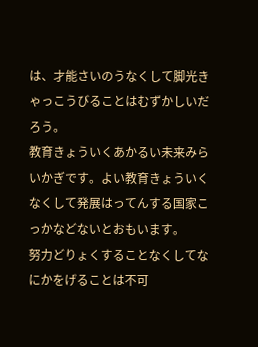は、才能さいのうなくして脚光きゃっこうびることはむずかしいだろう。
教育きょういくあかるい未来みらいかぎです。よい教育きょういくなくして発展はってんする国家こっかなどないとおもいます。
努力どりょくすることなくしてなにかをげることは不可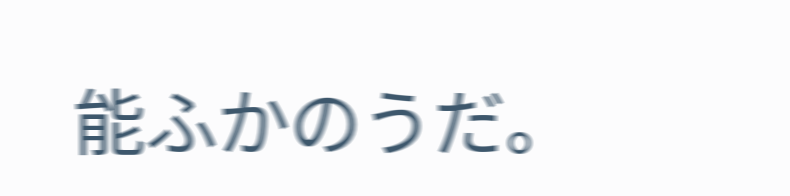能ふかのうだ。